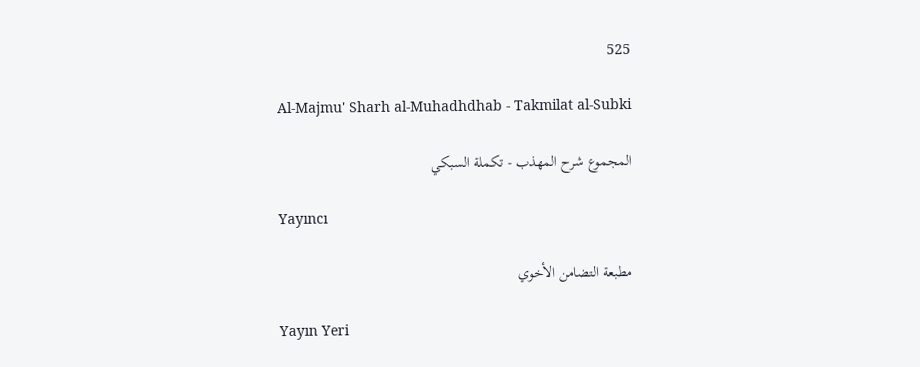525

Al-Majmu' Sharh al-Muhadhdhab - Takmilat al-Subki

المجموع شرح المهذب - تكملة السبكي

Yayıncı

مطبعة التضامن الأخوي

Yayın Yeri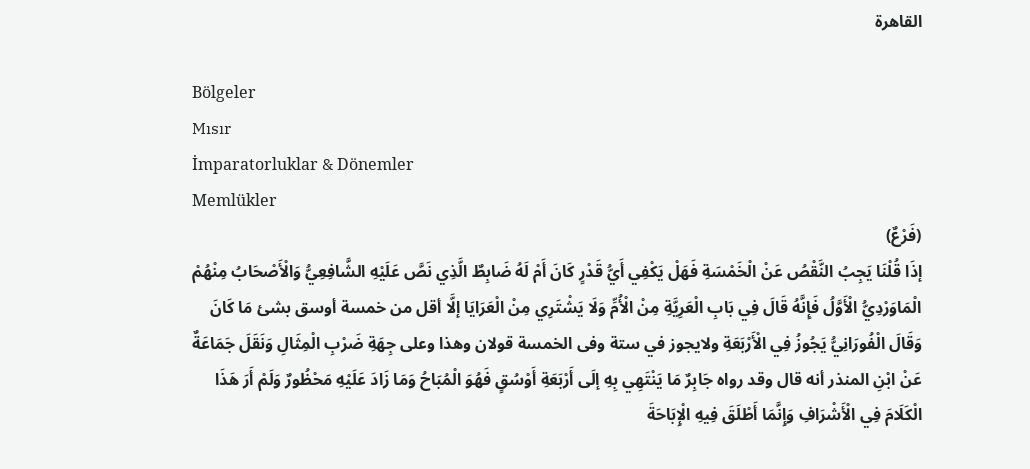القاهرة

Bölgeler
Mısır
İmparatorluklar & Dönemler
Memlükler
(فَرْعٌ)
إذَا قُلْنَا يَجِبُ النَّقْصُ عَنْ الْخَمْسَةِ فَهَلْ يَكْفِي أَيُّ قَدْرٍ كَانَ أَمْ لَهُ ضَابِطٌ الَّذِي نَصَّ عَلَيْهِ الشَّافِعِيُّ وَالْأَصْحَابُ مِنْهُمْ الْمَاوَرْدِيُّ الْأَوَّلُ فَإِنَّهُ قَالَ فِي بَابِ الْعَرِيَّةِ مِنْ الْأُمِّ وَلَا يَشْتَرِي مِنْ الْعَرَايَا إلَّا أقل من خمسة أوسق بشئ مَا كَانَ وَقَالَ الْفُورَانِيُّ يَجُوزُ فِي الْأَرْبَعَةِ ولايجوز في ستة وفى الخمسة قولان وهذا وعلى جِهَةِ ضَرْبِ الْمِثَالِ وَنَقَلَ جَمَاعَةٌ عَنْ ابْنِ المنذر أنه قال وقد رواه جَابِرٌ مَا يَنْتَهِي بِهِ إلَى أَرْبَعَةِ أَوْسُقٍ فَهُوَ الْمُبَاحُ وَمَا زَادَ عَلَيْهِ مَحْظُورٌ وَلَمْ أَرَ هَذَا الْكَلَامَ فِي الْأَشْرَافِ وَإِنَّمَا أَطْلَقَ فِيهِ الْإِبَاحَةَ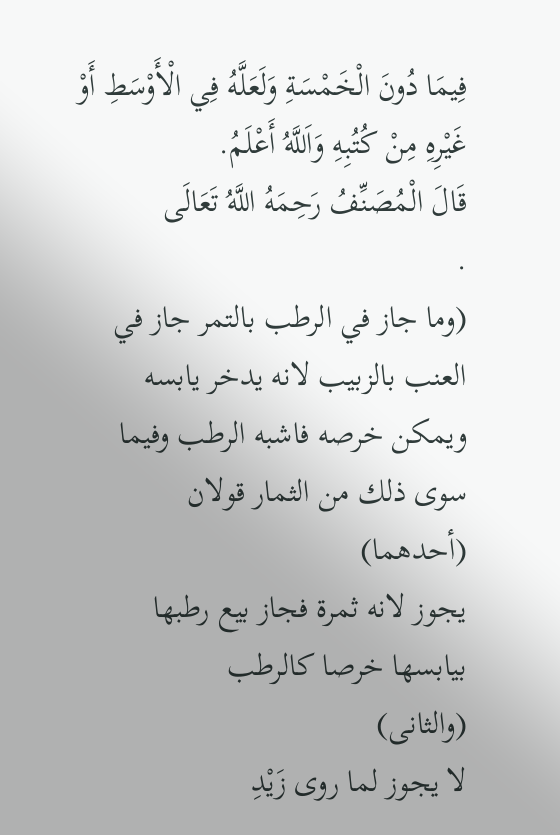فِيمَا دُونَ الْخَمْسَةِ وَلَعَلَّهُ فِي الْأَوْسَطِ أَوْ غَيْرِهِ مِنْ كُتُبِهِ وَاَللَّهُ أَعْلَمُ.
قَالَ الْمُصَنِّفُ رَحِمَهُ اللَّهُ تَعَالَى
.
(وما جاز في الرطب بالتمر جاز في العنب بالزبيب لانه يدخر يابسه ويمكن خرصه فاشبه الرطب وفيما سوى ذلك من الثمار قولان
(أحدهما)
يجوز لانه ثمرة فجاز بيع رطبها بيابسها خرصا كالرطب
(والثانى)
لا يجوز لما روى زَيْدِ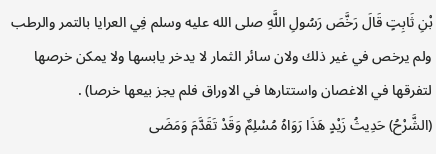بْنِ ثَابِتٍ قَالَ رَخَّصَ رَسُولِ اللَّهِ صلى الله عليه وسلم فِي العرايا بالتمر والرطب ولم يرخص في غير ذلك ولان سائر الثمار لا يدخر يابسها ولا يمكن خرصها لتفرقها في الاغصان واستتارها في الاوراق فلم يجز بيعها خرصا) .
(الشَّرْحُ) حَدِيثُ زَيْدٍ هَذَا رَوَاهُ مُسْلِمٌ وَقَدْ تَقَدَّمَ وَمَضَى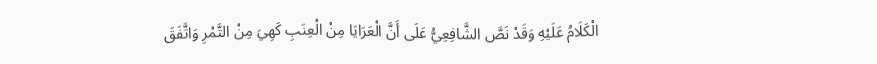الْكَلَامُ عَلَيْهِ وَقَدْ نَصَّ الشَّافِعِيُّ عَلَى أَنَّ الْعَرَايَا مِنْ الْعِنَبِ كَهِيَ مِنْ التَّمْرِ وَاتَّفَقَ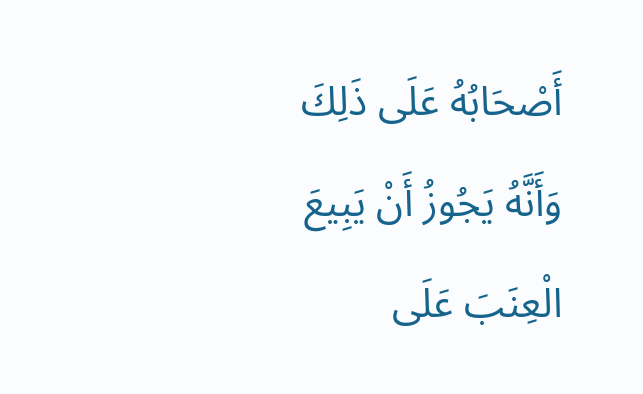أَصْحَابُهُ عَلَى ذَلِكَ وَأَنَّهُ يَجُوزُ أَنْ يَبِيعَ الْعِنَبَ عَلَى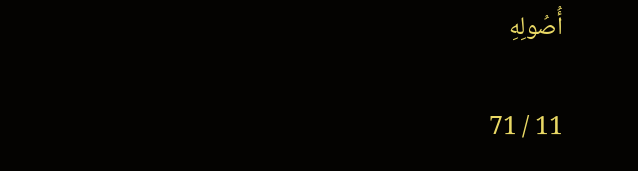أُصُولِهِ

11 / 71